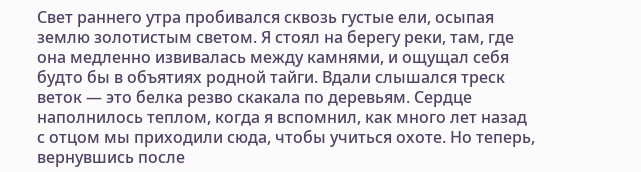Свет раннего утра пробивался сквозь густые ели, осыпая землю золотистым светом. Я стоял на берегу реки, там, где она медленно извивалась между камнями, и ощущал себя будто бы в объятиях родной тайги. Вдали слышался треск веток — это белка резво скакала по деревьям. Сердце наполнилось теплом, когда я вспомнил, как много лет назад с отцом мы приходили сюда, чтобы учиться охоте. Но теперь, вернувшись после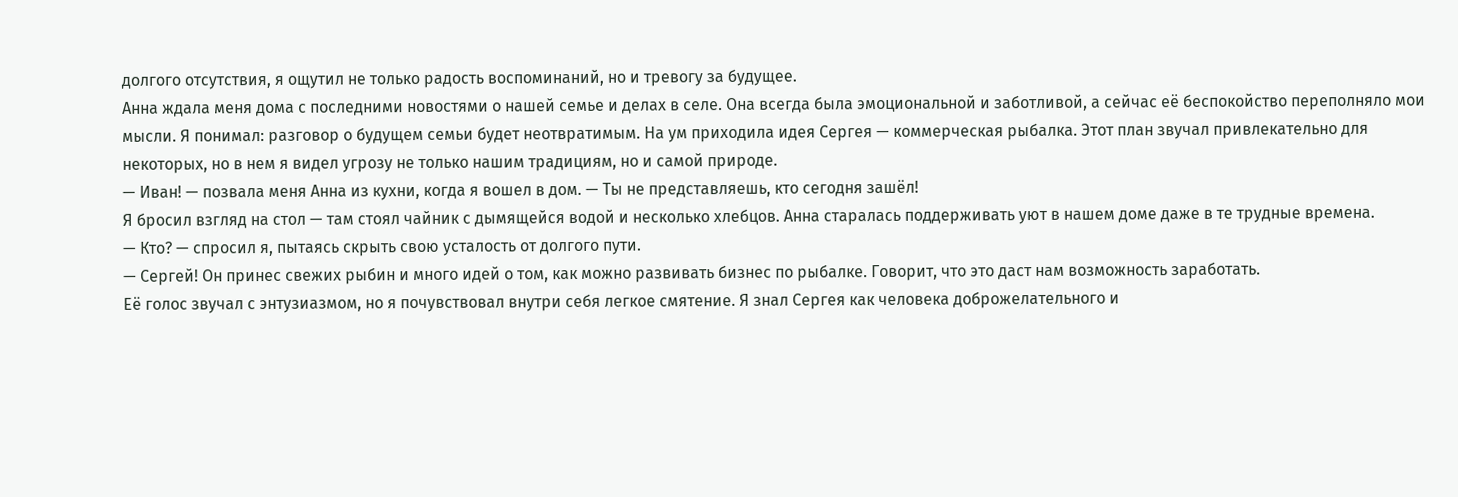долгого отсутствия, я ощутил не только радость воспоминаний, но и тревогу за будущее.
Анна ждала меня дома с последними новостями о нашей семье и делах в селе. Она всегда была эмоциональной и заботливой, а сейчас её беспокойство переполняло мои мысли. Я понимал: разговор о будущем семьи будет неотвратимым. На ум приходила идея Сергея — коммерческая рыбалка. Этот план звучал привлекательно для некоторых, но в нем я видел угрозу не только нашим традициям, но и самой природе.
— Иван! — позвала меня Анна из кухни, когда я вошел в дом. — Ты не представляешь, кто сегодня зашёл!
Я бросил взгляд на стол — там стоял чайник с дымящейся водой и несколько хлебцов. Анна старалась поддерживать уют в нашем доме даже в те трудные времена.
— Кто? — спросил я, пытаясь скрыть свою усталость от долгого пути.
— Сергей! Он принес свежих рыбин и много идей о том, как можно развивать бизнес по рыбалке. Говорит, что это даст нам возможность заработать.
Её голос звучал с энтузиазмом, но я почувствовал внутри себя легкое смятение. Я знал Сергея как человека доброжелательного и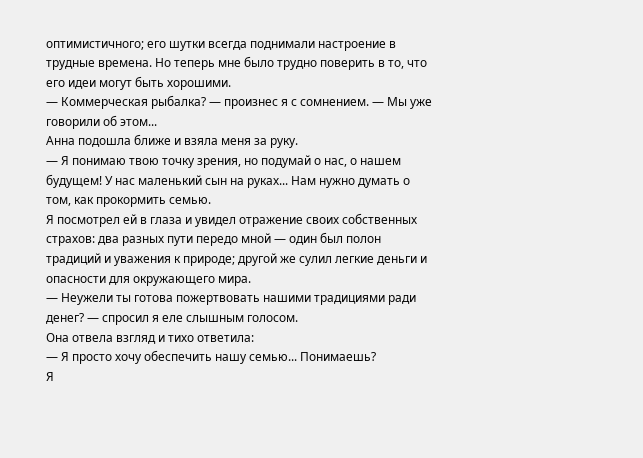оптимистичного; его шутки всегда поднимали настроение в трудные времена. Но теперь мне было трудно поверить в то, что его идеи могут быть хорошими.
— Коммерческая рыбалка? — произнес я с сомнением. — Мы уже говорили об этом...
Анна подошла ближе и взяла меня за руку.
— Я понимаю твою точку зрения, но подумай о нас, о нашем будущем! У нас маленький сын на руках... Нам нужно думать о том, как прокормить семью.
Я посмотрел ей в глаза и увидел отражение своих собственных страхов: два разных пути передо мной — один был полон традиций и уважения к природе; другой же сулил легкие деньги и опасности для окружающего мира.
— Неужели ты готова пожертвовать нашими традициями ради денег? — спросил я еле слышным голосом.
Она отвела взгляд и тихо ответила:
— Я просто хочу обеспечить нашу семью... Понимаешь?
Я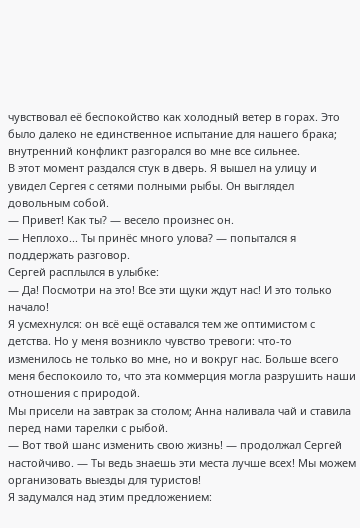чувствовал её беспокойство как холодный ветер в горах. Это было далеко не единственное испытание для нашего брака; внутренний конфликт разгорался во мне все сильнее.
В этот момент раздался стук в дверь. Я вышел на улицу и увидел Сергея с сетями полными рыбы. Он выглядел довольным собой.
— Привет! Как ты? — весело произнес он.
— Неплохо... Ты принёс много улова? — попытался я поддержать разговор.
Сергей расплылся в улыбке:
— Да! Посмотри на это! Все эти щуки ждут нас! И это только начало!
Я усмехнулся: он всё ещё оставался тем же оптимистом с детства. Но у меня возникло чувство тревоги: что-то изменилось не только во мне, но и вокруг нас. Больше всего меня беспокоило то, что эта коммерция могла разрушить наши отношения с природой.
Мы присели на завтрак за столом; Анна наливала чай и ставила перед нами тарелки с рыбой.
— Вот твой шанс изменить свою жизнь! — продолжал Сергей настойчиво. — Ты ведь знаешь эти места лучше всех! Мы можем организовать выезды для туристов!
Я задумался над этим предложением: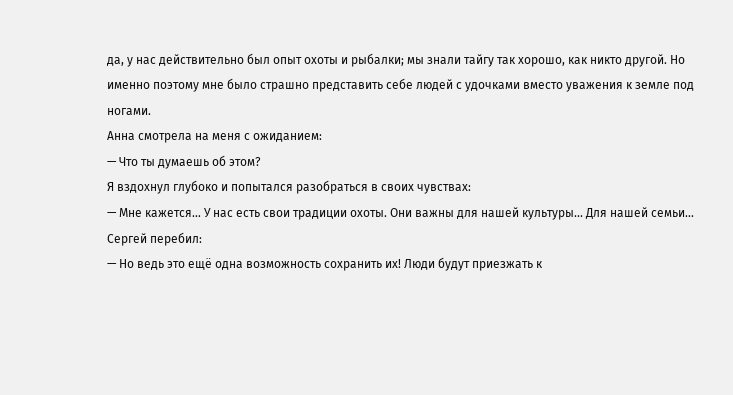да, у нас действительно был опыт охоты и рыбалки; мы знали тайгу так хорошо, как никто другой. Но именно поэтому мне было страшно представить себе людей с удочками вместо уважения к земле под ногами.
Анна смотрела на меня с ожиданием:
— Что ты думаешь об этом?
Я вздохнул глубоко и попытался разобраться в своих чувствах:
— Мне кажется… У нас есть свои традиции охоты. Они важны для нашей культуры... Для нашей семьи...
Сергей перебил:
— Но ведь это ещё одна возможность сохранить их! Люди будут приезжать к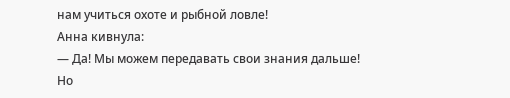нам учиться охоте и рыбной ловле!
Анна кивнула:
— Да! Мы можем передавать свои знания дальше!
Но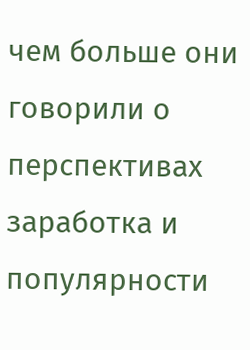чем больше они говорили о перспективах заработка и популярности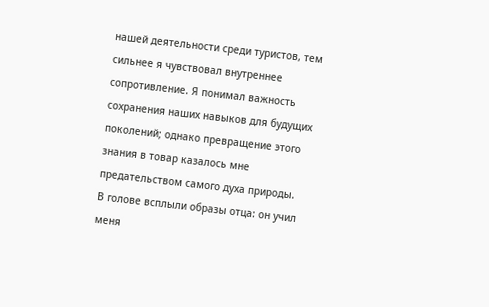нашей деятельности среди туристов, тем сильнее я чувствовал внутреннее сопротивление. Я понимал важность сохранения наших навыков для будущих поколений; однако превращение этого знания в товар казалось мне предательством самого духа природы.
В голове всплыли образы отца: он учил меня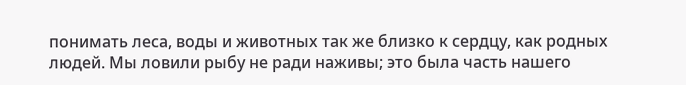понимать леса, воды и животных так же близко к сердцу, как родных людей. Мы ловили рыбу не ради наживы; это была часть нашего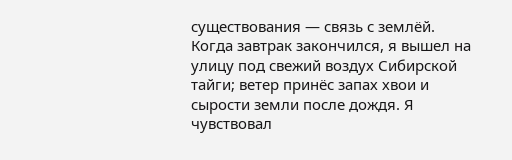существования — связь с землёй.
Когда завтрак закончился, я вышел на улицу под свежий воздух Сибирской тайги; ветер принёс запах хвои и сырости земли после дождя. Я чувствовал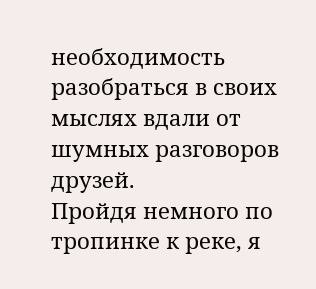необходимость разобраться в своих мыслях вдали от шумных разговоров друзей.
Пройдя немного по тропинке к реке, я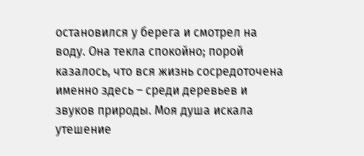остановился у берега и смотрел на воду. Она текла спокойно; порой казалось, что вся жизнь сосредоточена именно здесь – среди деревьев и звуков природы. Моя душа искала утешение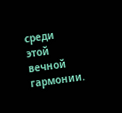среди этой вечной гармонии.